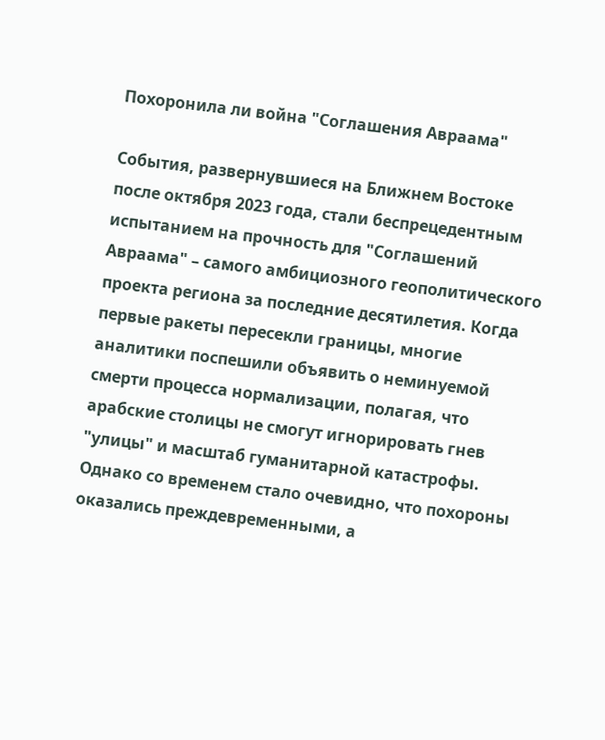Похоронила ли война "Соглашения Авраама"

События, развернувшиеся на Ближнем Востоке после октября 2023 года, стали беспрецедентным испытанием на прочность для "Соглашений Авраама" – самого амбициозного геополитического проекта региона за последние десятилетия. Когда первые ракеты пересекли границы, многие аналитики поспешили объявить о неминуемой смерти процесса нормализации, полагая, что арабские столицы не смогут игнорировать гнев "улицы" и масштаб гуманитарной катастрофы. Однако со временем стало очевидно, что похороны оказались преждевременными, а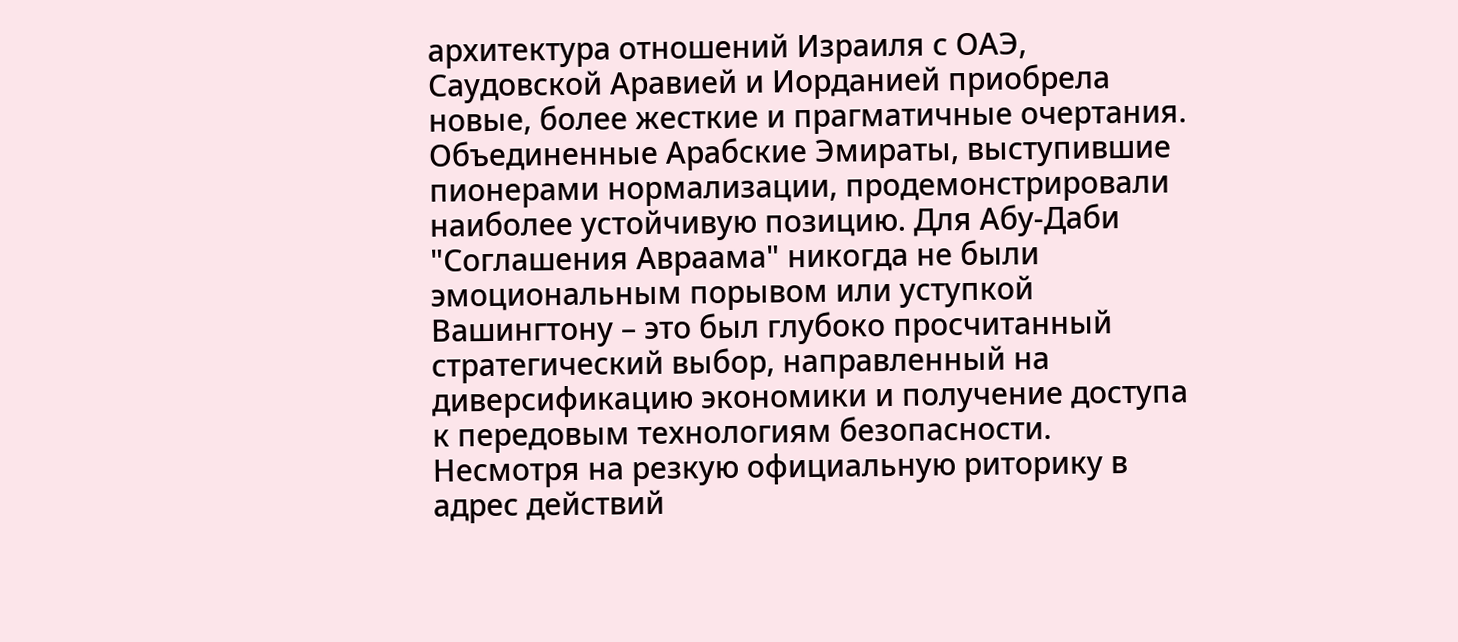архитектура отношений Израиля с ОАЭ, Саудовской Аравией и Иорданией приобрела новые, более жесткие и прагматичные очертания.
Объединенные Арабские Эмираты, выступившие пионерами нормализации, продемонстрировали наиболее устойчивую позицию. Для Абу-Даби "Соглашения Авраама" никогда не были эмоциональным порывом или уступкой Вашингтону – это был глубоко просчитанный стратегический выбор, направленный на диверсификацию экономики и получение доступа к передовым технологиям безопасности. Несмотря на резкую официальную риторику в адрес действий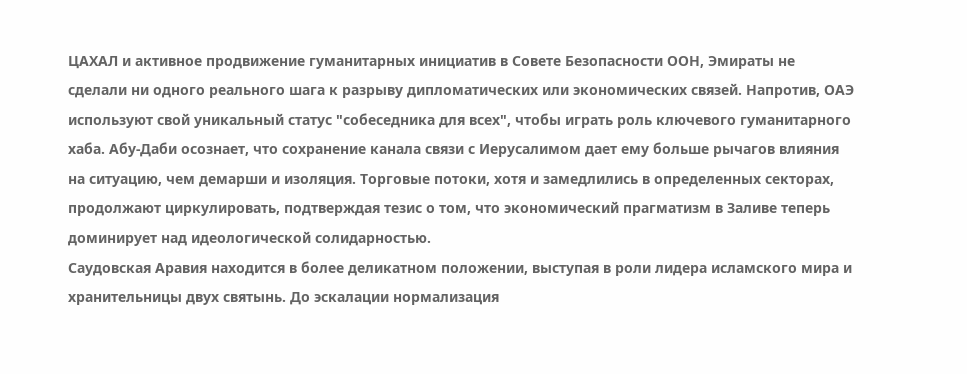ЦАХАЛ и активное продвижение гуманитарных инициатив в Совете Безопасности ООН, Эмираты не сделали ни одного реального шага к разрыву дипломатических или экономических связей. Напротив, ОАЭ используют свой уникальный статус "собеседника для всех", чтобы играть роль ключевого гуманитарного хаба. Абу-Даби осознает, что сохранение канала связи с Иерусалимом дает ему больше рычагов влияния на ситуацию, чем демарши и изоляция. Торговые потоки, хотя и замедлились в определенных секторах, продолжают циркулировать, подтверждая тезис о том, что экономический прагматизм в Заливе теперь доминирует над идеологической солидарностью.
Саудовская Аравия находится в более деликатном положении, выступая в роли лидера исламского мира и хранительницы двух святынь. До эскалации нормализация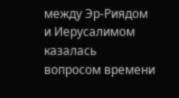между Эр-Риядом и Иерусалимом казалась вопросом времени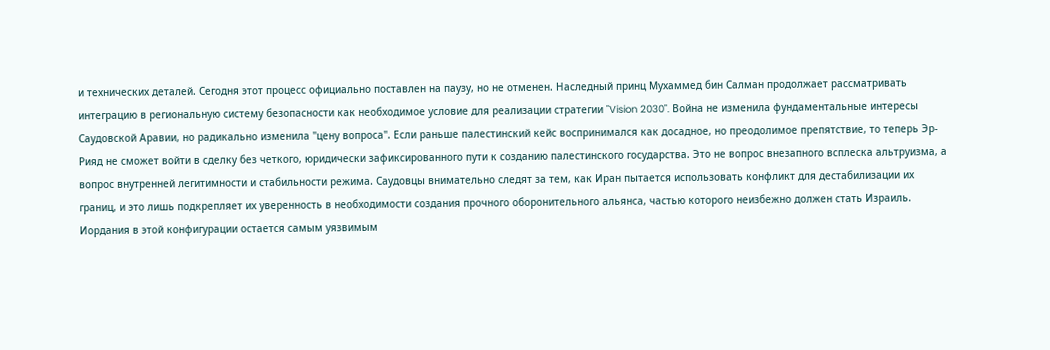и технических деталей. Сегодня этот процесс официально поставлен на паузу, но не отменен. Наследный принц Мухаммед бин Салман продолжает рассматривать интеграцию в региональную систему безопасности как необходимое условие для реализации стратегии "Vision 2030". Война не изменила фундаментальные интересы Саудовской Аравии, но радикально изменила "цену вопроса". Если раньше палестинский кейс воспринимался как досадное, но преодолимое препятствие, то теперь Эр-Рияд не сможет войти в сделку без четкого, юридически зафиксированного пути к созданию палестинского государства. Это не вопрос внезапного всплеска альтруизма, а вопрос внутренней легитимности и стабильности режима. Саудовцы внимательно следят за тем, как Иран пытается использовать конфликт для дестабилизации их границ, и это лишь подкрепляет их уверенность в необходимости создания прочного оборонительного альянса, частью которого неизбежно должен стать Израиль.
Иордания в этой конфигурации остается самым уязвимым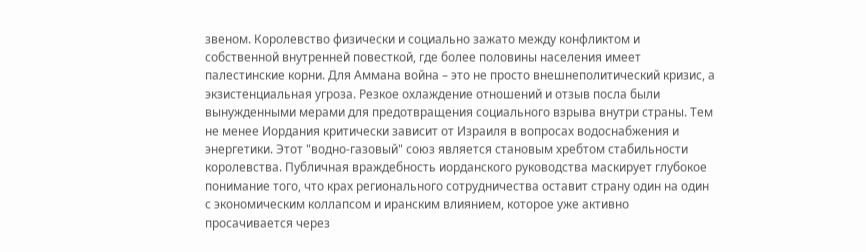звеном. Королевство физически и социально зажато между конфликтом и собственной внутренней повесткой, где более половины населения имеет палестинские корни. Для Аммана война – это не просто внешнеполитический кризис, а экзистенциальная угроза. Резкое охлаждение отношений и отзыв посла были вынужденными мерами для предотвращения социального взрыва внутри страны. Тем не менее Иордания критически зависит от Израиля в вопросах водоснабжения и энергетики. Этот "водно-газовый" союз является становым хребтом стабильности королевства. Публичная враждебность иорданского руководства маскирует глубокое понимание того, что крах регионального сотрудничества оставит страну один на один с экономическим коллапсом и иранским влиянием, которое уже активно просачивается через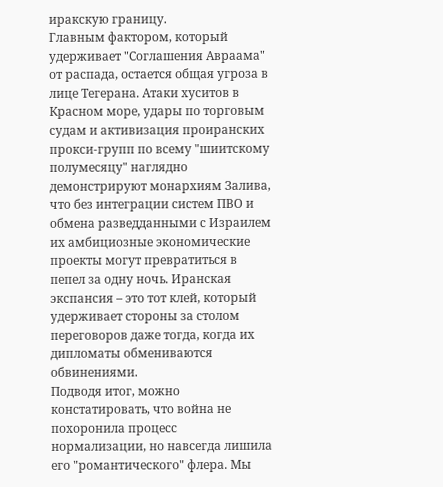иракскую границу.
Главным фактором, который удерживает "Соглашения Авраама" от распада, остается общая угроза в лице Тегерана. Атаки хуситов в Красном море, удары по торговым судам и активизация проиранских прокси-групп по всему "шиитскому полумесяцу" наглядно демонстрируют монархиям Залива, что без интеграции систем ПВО и обмена разведданными с Израилем их амбициозные экономические проекты могут превратиться в пепел за одну ночь. Иранская экспансия – это тот клей, который удерживает стороны за столом переговоров даже тогда, когда их дипломаты обмениваются обвинениями.
Подводя итог, можно констатировать, что война не похоронила процесс нормализации, но навсегда лишила его "романтического" флера. Мы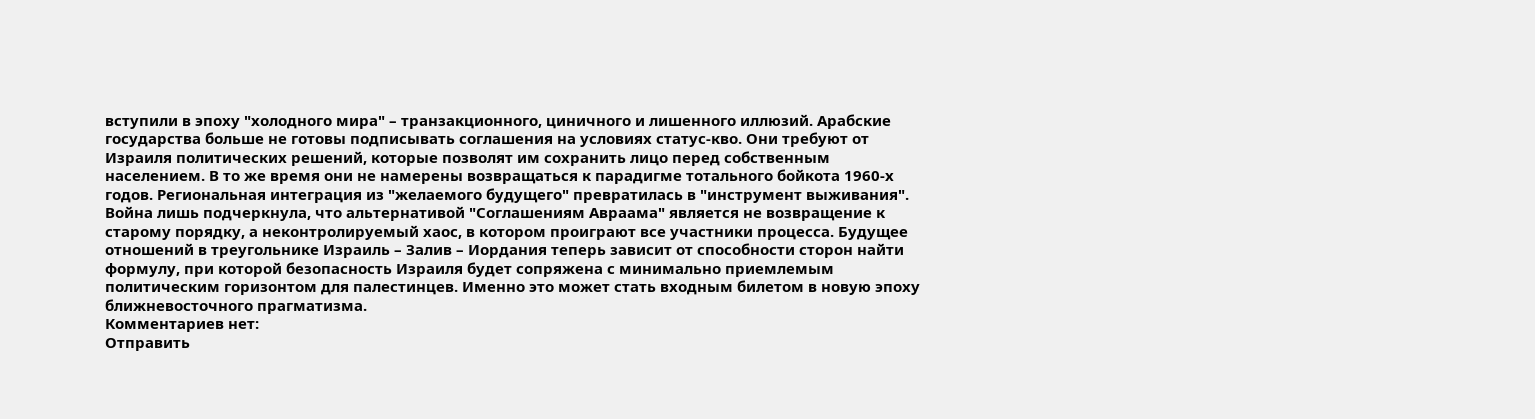вступили в эпоху "холодного мира" – транзакционного, циничного и лишенного иллюзий. Арабские государства больше не готовы подписывать соглашения на условиях статус-кво. Они требуют от Израиля политических решений, которые позволят им сохранить лицо перед собственным населением. В то же время они не намерены возвращаться к парадигме тотального бойкота 1960-х годов. Региональная интеграция из "желаемого будущего" превратилась в "инструмент выживания". Война лишь подчеркнула, что альтернативой "Соглашениям Авраама" является не возвращение к старому порядку, а неконтролируемый хаос, в котором проиграют все участники процесса. Будущее отношений в треугольнике Израиль – Залив – Иордания теперь зависит от способности сторон найти формулу, при которой безопасность Израиля будет сопряжена с минимально приемлемым политическим горизонтом для палестинцев. Именно это может стать входным билетом в новую эпоху ближневосточного прагматизма.
Комментариев нет:
Отправить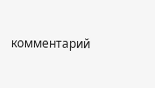комментарий